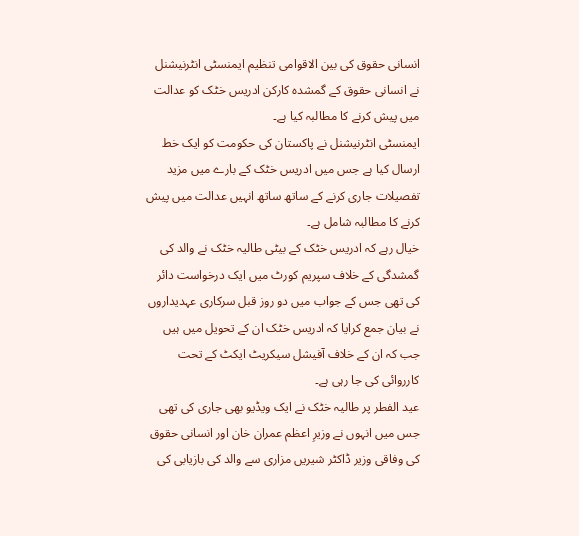انسانی حقوق کی بین الاقوامی تنظیم ایمنسٹی انٹرنیشنل نے انسانی حقوق کے گمشدہ کارکن ادریس خٹک کو عدالت میں پیش کرنے کا مطالبہ کیا ہے۔
ایمنسٹی انٹرنیشنل نے پاکستان کی حکومت کو ایک خط ارسال کیا ہے جس میں ادریس خٹک کے بارے میں مزید تفصیلات جاری کرنے کے ساتھ ساتھ انہیں عدالت میں پیش کرنے کا مطالبہ شامل ہے۔
خیال رہے کہ ادریس خٹک کے بیٹی طالیہ خٹک نے والد کی گمشدگی کے خلاف سپریم کورٹ میں ایک درخواست دائر کی تھی جس کے جواب میں دو روز قبل سرکاری عہدیداروں نے بیان جمع کرایا کہ ادریس خٹک ان کے تحویل میں ہیں جب کہ ان کے خلاف آفیشل سیکریٹ ایکٹ کے تحت کارروائی کی جا رہی ہے۔
عید الفطر پر طالیہ خٹک نے ایک ویڈیو بھی جاری کی تھی جس میں انہوں نے وزیرِ اعظم عمران خان اور انسانی حقوق کی وفاقی وزیر ڈاکٹر شیریں مزاری سے والد کی بازیابی کی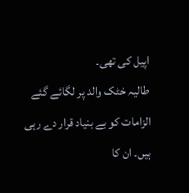اپیل کی تھی۔
طالیہ خٹک والد پر لگائے گئے الزامات کو بے بنیاد قرار دے رہی ہیں۔ ان کا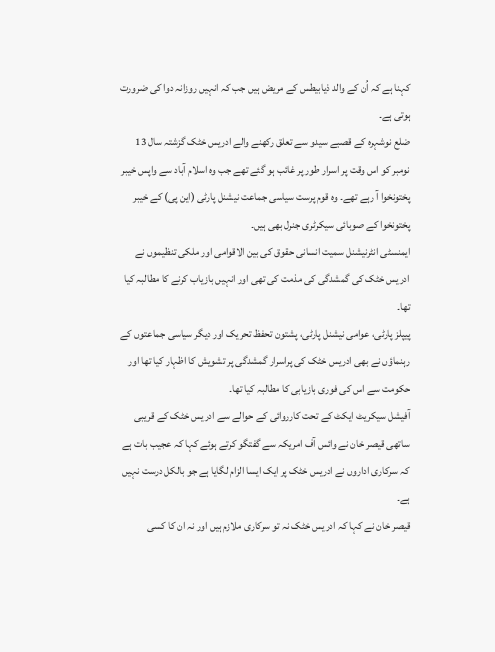کہنا ہے کہ اُن کے والد ذیابیطس کے مریض ہیں جب کہ انہیں روزانہ دوا کی ضرورت ہوتی ہے۔
ضلع نوشہرہ کے قصبے سیدو سے تعلق رکھنے والے ادریس خٹک گزشتہ سال 13 نومبر کو اس وقت پر اسرار طور پر غائب ہو گئے تھے جب وہ اسلام آباد سے واپس خیبر پختونخوا آ رہے تھے۔ وہ قوم پرست سیاسی جماعت نیشنل پارٹی (این پی) کے خیبر پختونخوا کے صوبائی سیکرٹری جنرل بھی ہیں۔
ایمنسٹی انٹرنیشنل سمیت انسانی حقوق کی بین الاقوامی اور ملکی تنظیموں نے ادریس خٹک کی گمشدگی کی مذمت کی تھی اور انہیں بازیاب کرنے کا مطالبہ کیا تھا۔
پیپلز پارٹی، عوامی نیشنل پارٹی، پشتون تحفظ تحریک اور دیگر سیاسی جماعتوں کے رہنماؤں نے بھی ادریس خٹک کی پراسرار گمشدگی پر تشویش کا اظہار کیا تھا اور حکومت سے اس کی فوری بازیابی کا مطالبہ کیا تھا۔
آفیشل سیکریٹ ایکٹ کے تحت کارروائی کے حوالے سے ادریس خٹک کے قریبی ساتھی قیصر خان نے وائس آف امریکہ سے گفتگو کرتے ہوئے کہا کہ عجیب بات ہے کہ سرکاری اداروں نے ادریس خٹک پر ایک ایسا الزام لگایا ہے جو بالکل درست نہیں ہے۔
قیصر خان نے کہا کہ ادریس خٹک نہ تو سرکاری ملازم ہیں اور نہ ان کا کسی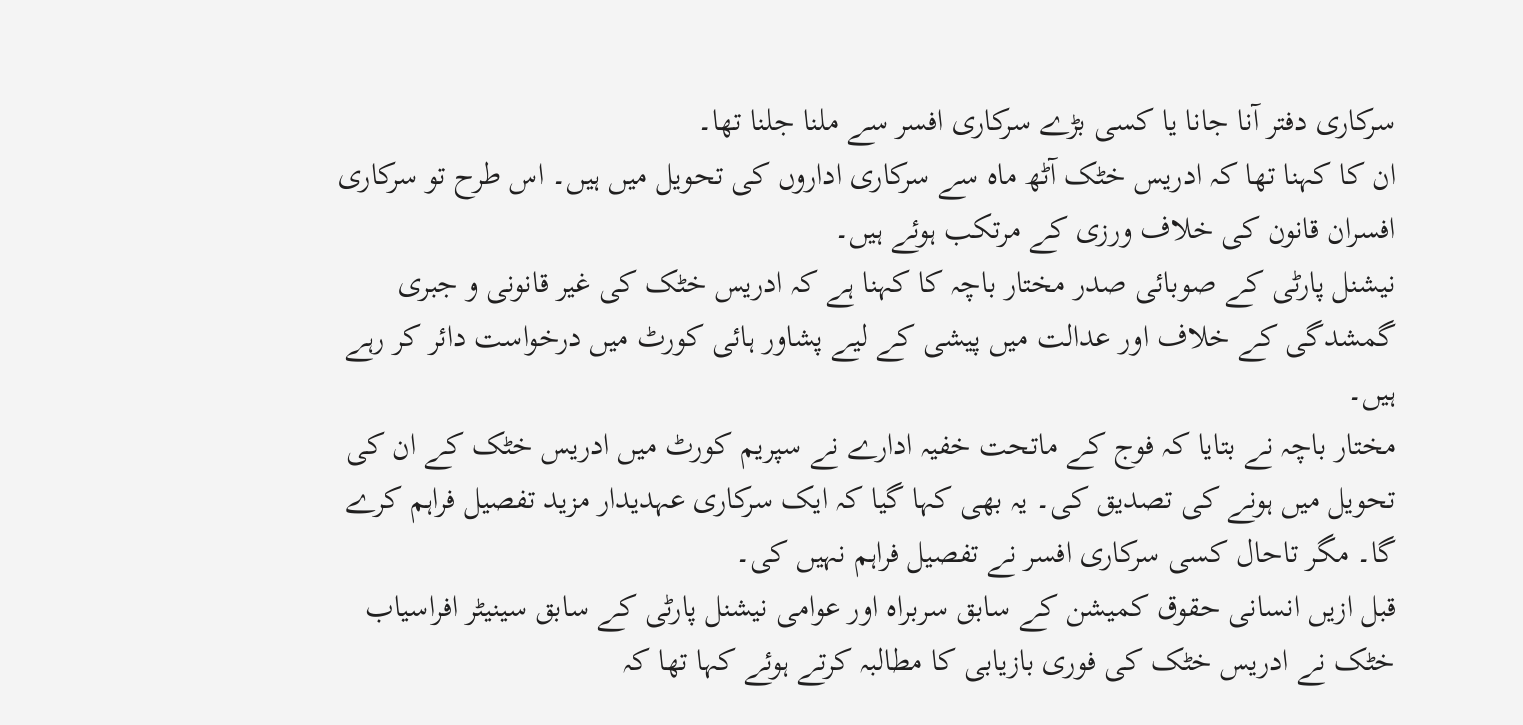سرکاری دفتر آنا جانا یا کسی بڑے سرکاری افسر سے ملنا جلنا تھا۔
ان کا کہنا تھا کہ ادریس خٹک آٹھ ماہ سے سرکاری اداروں کی تحویل میں ہیں۔ اس طرح تو سرکاری افسران قانون کی خلاف ورزی کے مرتکب ہوئے ہیں۔
نیشنل پارٹی کے صوبائی صدر مختار باچہ کا کہنا ہے کہ ادریس خٹک کی غیر قانونی و جبری گمشدگی کے خلاف اور عدالت میں پیشی کے لیے پشاور ہائی کورٹ میں درخواست دائر کر رہے ہیں۔
مختار باچہ نے بتایا کہ فوج کے ماتحت خفیہ ادارے نے سپریم کورٹ میں ادریس خٹک کے ان کی تحویل میں ہونے کی تصدیق کی۔ یہ بھی کہا گیا کہ ایک سرکاری عہدیدار مزید تفصیل فراہم کرے گا۔ مگر تاحال کسی سرکاری افسر نے تفصیل فراہم نہیں کی۔
قبل ازیں انسانی حقوق کمیشن کے سابق سربراہ اور عوامی نیشنل پارٹی کے سابق سینیٹر افراسیاب خٹک نے ادریس خٹک کی فوری بازیابی کا مطالبہ کرتے ہوئے کہا تھا کہ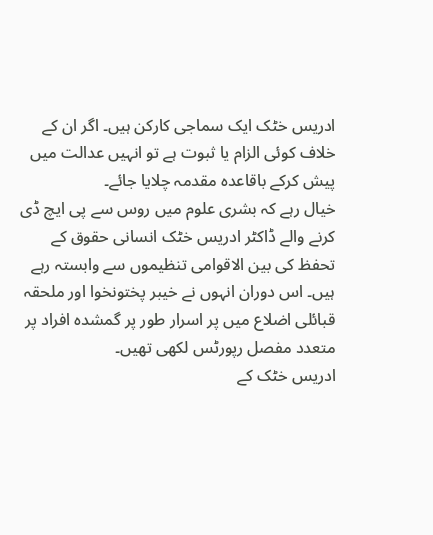ادریس خٹک ایک سماجی کارکن ہیں۔ اگر ان کے خلاف کوئی الزام یا ثبوت ہے تو انہیں عدالت میں پیش کرکے باقاعدہ مقدمہ چلایا جائے۔
خیال رہے کہ بشری علوم میں روس سے پی ایچ ڈی کرنے والے ڈاکٹر ادریس خٹک انسانی حقوق کے تحفظ کی بین الاقوامی تنظیموں سے وابستہ رہے ہیں۔ اس دوران انہوں نے خیبر پختونخوا اور ملحقہ قبائلی اضلاع میں پر اسرار طور پر گمشدہ افراد پر متعدد مفصل رپورٹس لکھی تھیں۔
ادریس خٹک کے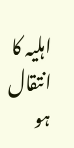اہلیہ کا انتقال ہو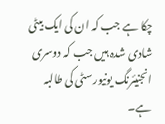چکا ہے جب کہ ان کی ایک بیٹی شادی شدہ ہیں جب کہ دوسری انجنیئرنگ یونیورسٹی کی طالبہ ہے۔